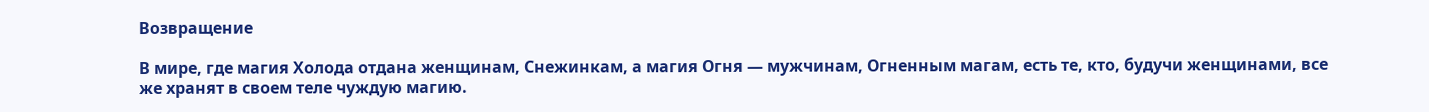Возвращение

В мире, где магия Холода отдана женщинам, Снежинкам, а магия Огня — мужчинам, Огненным магам, есть те, кто, будучи женщинами, все же хранят в своем теле чуждую магию.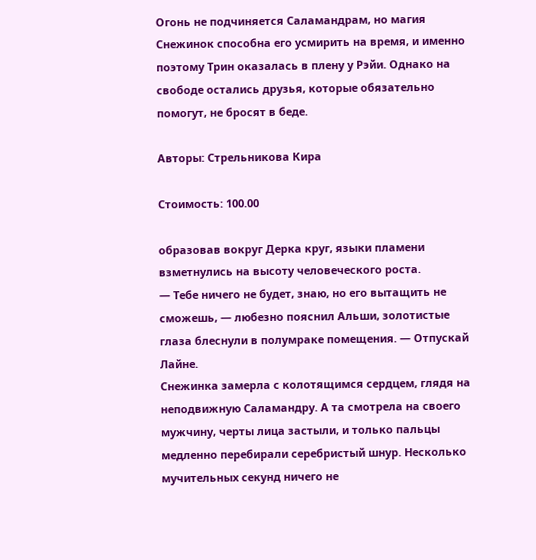Огонь не подчиняется Саламандрам, но магия Снежинок способна его усмирить на время, и именно поэтому Трин оказалась в плену у Рэйи. Однако на свободе остались друзья, которые обязательно помогут, не бросят в беде.

Авторы: Стрельникова Кира

Стоимость: 100.00

образовав вокруг Дерка круг, языки пламени взметнулись на высоту человеческого роста.
— Тебе ничего не будет, знаю, но его вытащить не сможешь, — любезно пояснил Альши, золотистые глаза блеснули в полумраке помещения. — Отпускай Лайне.
Снежинка замерла с колотящимся сердцем, глядя на неподвижную Саламандру. А та смотрела на своего мужчину, черты лица застыли, и только пальцы медленно перебирали серебристый шнур. Несколько мучительных секунд ничего не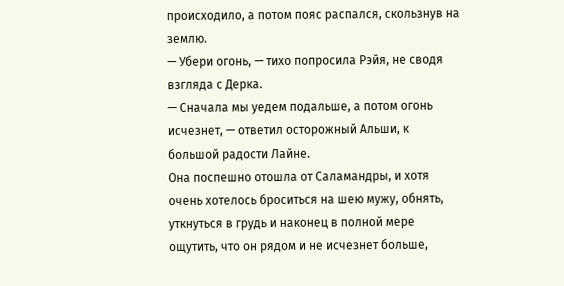происходило, а потом пояс распался, скользнув на землю.
— Убери огонь, — тихо попросила Рэйя, не сводя взгляда с Дерка.
— Сначала мы уедем подальше, а потом огонь исчезнет, — ответил осторожный Альши, к большой радости Лайне.
Она поспешно отошла от Саламандры, и хотя очень хотелось броситься на шею мужу, обнять, уткнуться в грудь и наконец в полной мере ощутить, что он рядом и не исчезнет больше,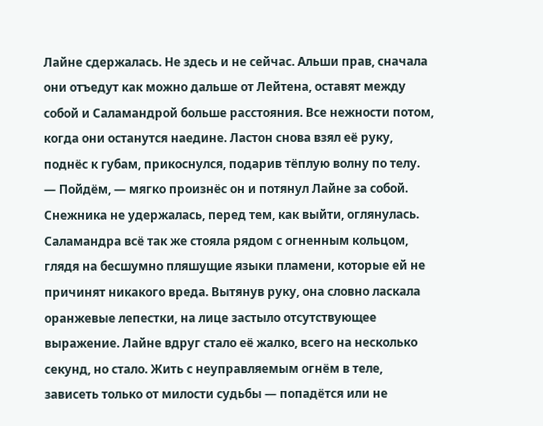Лайне сдержалась. Не здесь и не сейчас. Альши прав, сначала они отъедут как можно дальше от Лейтена, оставят между собой и Саламандрой больше расстояния. Все нежности потом, когда они останутся наедине. Ластон снова взял её руку, поднёс к губам, прикоснулся, подарив тёплую волну по телу.
— Пойдём, — мягко произнёс он и потянул Лайне за собой.
Снежника не удержалась, перед тем, как выйти, оглянулась. Саламандра всё так же стояла рядом с огненным кольцом, глядя на бесшумно пляшущие языки пламени, которые ей не причинят никакого вреда. Вытянув руку, она словно ласкала оранжевые лепестки, на лице застыло отсутствующее выражение. Лайне вдруг стало её жалко, всего на несколько секунд, но стало. Жить с неуправляемым огнём в теле, зависеть только от милости судьбы — попадётся или не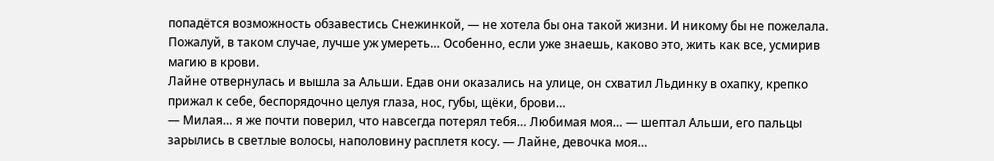попадётся возможность обзавестись Снежинкой, — не хотела бы она такой жизни. И никому бы не пожелала. Пожалуй, в таком случае, лучше уж умереть… Особенно, если уже знаешь, каково это, жить как все, усмирив магию в крови.
Лайне отвернулась и вышла за Альши. Едав они оказались на улице, он схватил Льдинку в охапку, крепко прижал к себе, беспорядочно целуя глаза, нос, губы, щёки, брови…
— Милая… я же почти поверил, что навсегда потерял тебя… Любимая моя… — шептал Альши, его пальцы зарылись в светлые волосы, наполовину расплетя косу. — Лайне, девочка моя…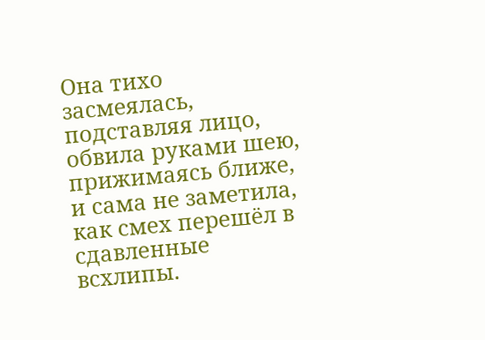Она тихо засмеялась, подставляя лицо, обвила руками шею, прижимаясь ближе, и сама не заметила, как смех перешёл в сдавленные всхлипы.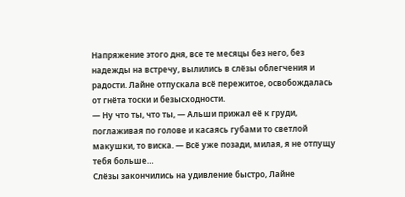Напряжение этого дня, все те месяцы без него, без надежды на встречу, вылились в слёзы облегчения и радости. Лайне отпускала всё пережитое, освобождалась от гнёта тоски и безысходности.
— Ну что ты, что ты, — Альши прижал её к груди, поглаживая по голове и касаясь губами то светлой макушки, то виска. — Всё уже позади, милая, я не отпущу тебя больше…
Слёзы закончились на удивление быстро, Лайне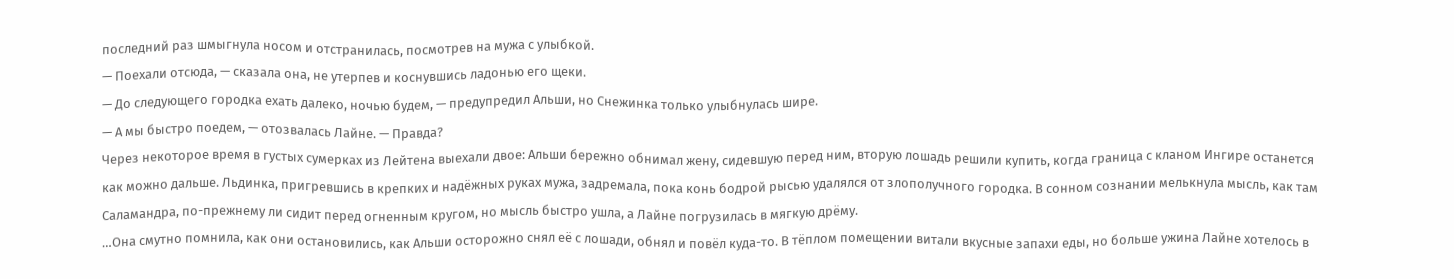последний раз шмыгнула носом и отстранилась, посмотрев на мужа с улыбкой.
— Поехали отсюда, — сказала она, не утерпев и коснувшись ладонью его щеки.
— До следующего городка ехать далеко, ночью будем, — предупредил Альши, но Снежинка только улыбнулась шире.
— А мы быстро поедем, — отозвалась Лайне. — Правда?
Через некоторое время в густых сумерках из Лейтена выехали двое: Альши бережно обнимал жену, сидевшую перед ним, вторую лошадь решили купить, когда граница с кланом Ингире останется как можно дальше. Льдинка, пригревшись в крепких и надёжных руках мужа, задремала, пока конь бодрой рысью удалялся от злополучного городка. В сонном сознании мелькнула мысль, как там Саламандра, по-прежнему ли сидит перед огненным кругом, но мысль быстро ушла, а Лайне погрузилась в мягкую дрёму.
…Она смутно помнила, как они остановились, как Альши осторожно снял её с лошади, обнял и повёл куда-то. В тёплом помещении витали вкусные запахи еды, но больше ужина Лайне хотелось в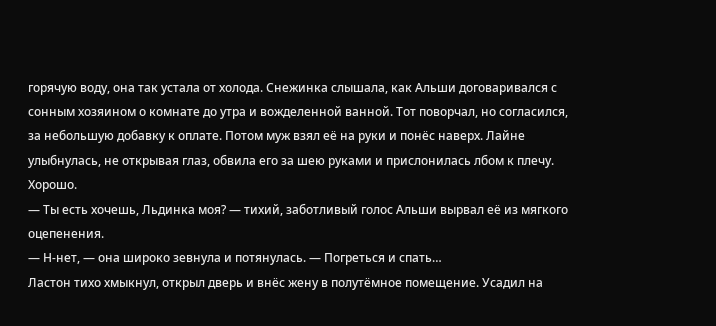горячую воду, она так устала от холода. Снежинка слышала, как Альши договаривался с сонным хозяином о комнате до утра и вожделенной ванной. Тот поворчал, но согласился, за небольшую добавку к оплате. Потом муж взял её на руки и понёс наверх. Лайне улыбнулась, не открывая глаз, обвила его за шею руками и прислонилась лбом к плечу. Хорошо.
— Ты есть хочешь, Льдинка моя? — тихий, заботливый голос Альши вырвал её из мягкого оцепенения.
— Н-нет, — она широко зевнула и потянулась. — Погреться и спать…
Ластон тихо хмыкнул, открыл дверь и внёс жену в полутёмное помещение. Усадил на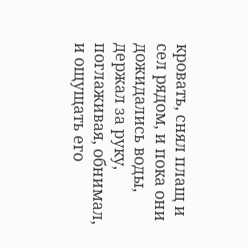кровать, снял плащ и сел рядом, и пока они дожидались воды, держал за руку, поглаживая, обнимал, и ощущать его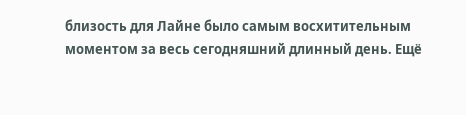близость для Лайне было самым восхитительным моментом за весь сегодняшний длинный день. Ещё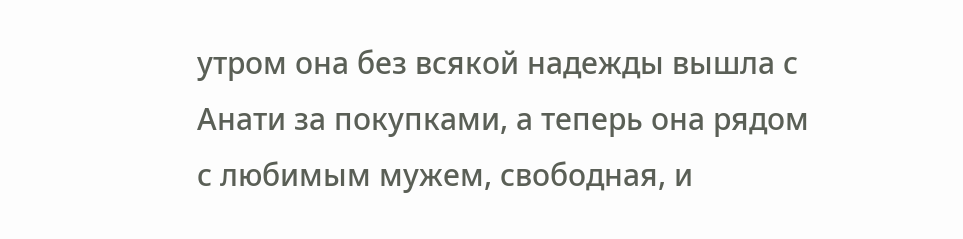утром она без всякой надежды вышла с Анати за покупками, а теперь она рядом с любимым мужем, свободная, и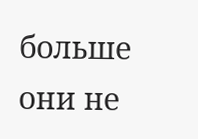больше они не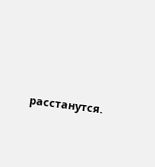расстанутся.